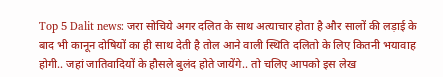Top 5 Dalit news: जरा सोचिये अगर दलित के साथ अत्याचार होता है और सालों की लड़ाई के बाद भी कानून दोषियों का ही साथ देती है तोल आने वाली स्थिति दलितो के लिए कितनी भयावाह होगी.. जहां जातिवादियों के हौसले बुलंद होते जायेंगे.. तो चलिए आपको इस लेख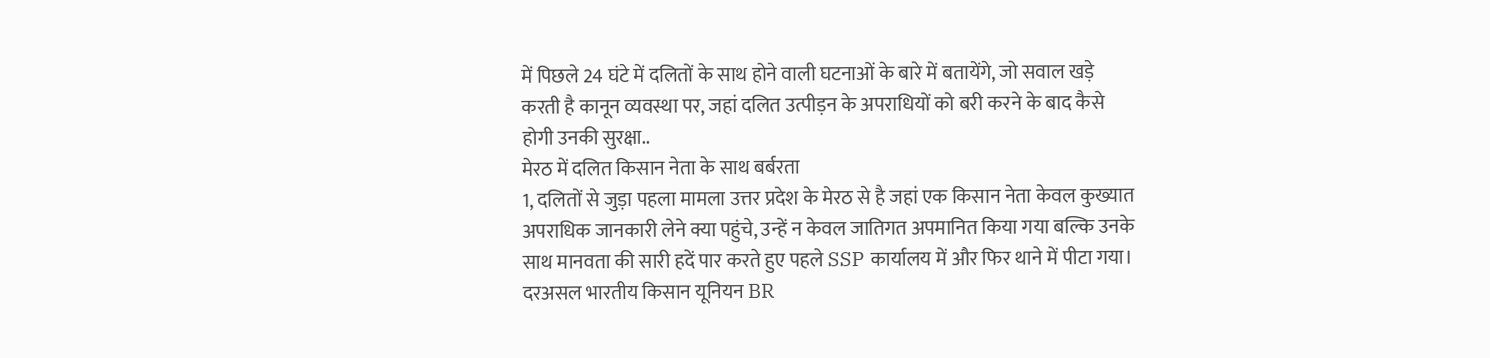में पिछले 24 घंटे में दलितों के साथ होने वाली घटनाओं के बारे में बतायेंगे, जो सवाल खड़े करती है कानून व्यवस्था पर, जहां दलित उत्पीड़न के अपराधियों को बरी करने के बाद कैसे होगी उनकी सुरक्षा..
मेरठ में दलित किसान नेता के साथ बर्बरता
1, दलितों से जुड़ा पहला मामला उत्तर प्रदेश के मेरठ से है जहां एक किसान नेता केवल कुख्यात अपराधिक जानकारी लेने क्या पहुंचे, उन्हें न केवल जातिगत अपमानित किया गया बल्कि उनके साथ मानवता की सारी हदें पार करते हुए पहले SSP कार्यालय में और फिर थाने में पीटा गया। दरअसल भारतीय किसान यूनियन BR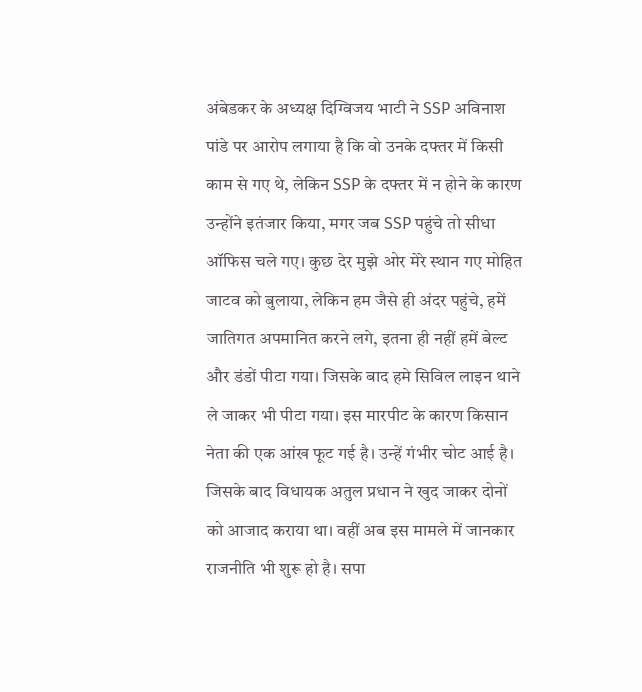अंबेडकर के अध्यक्ष दिग्विजय भाटी ने SSP अविनाश पांडे पर आरोप लगाया है कि वो उनके दफ्तर में किसी काम से गए थे, लेकिन SSP के दफ्तर में न होने के कारण उन्होंने इतंजार किया, मगर जब SSP पहुंचे तो सीधा ऑफिस चले गए। कुछ देर मुझे ओर मेरे स्थान गए मोहित जाटव को बुलाया, लेकिन हम जैसे ही अंदर पहुंचे, हमें जातिगत अपमानित करने लगे, इतना ही नहीं हमें बेल्ट और डंडों पीटा गया। जिसके बाद हमे सिविल लाइन थाने ले जाकर भी पीटा गया। इस मारपीट के कारण किसान नेता की एक आंख फूट गई है। उन्हें गंभीर चोट आई है। जिसके बाद विधायक अतुल प्रधान ने खुद जाकर दोनों को आजाद कराया था। वहीं अब इस मामले में जानकार राजनीति भी शुरू हो है। सपा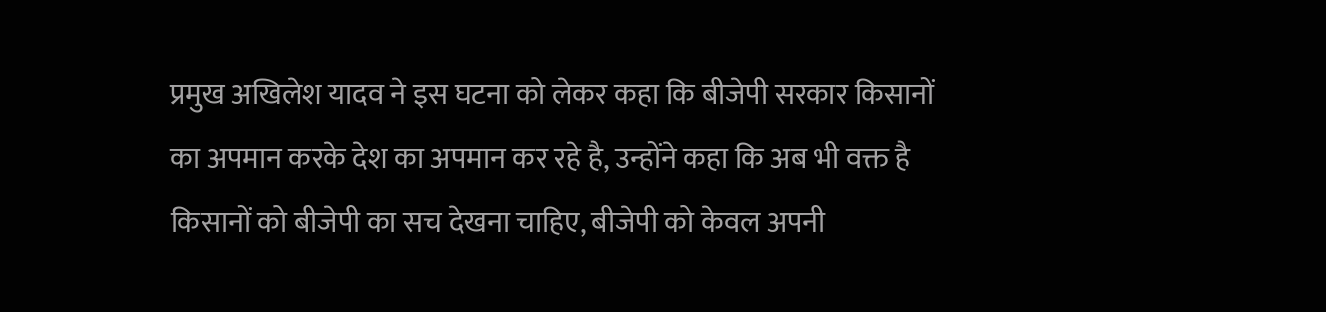प्रमुख अखिलेश यादव ने इस घटना को लेकर कहा कि बीजेपी सरकार किसानों का अपमान करके देश का अपमान कर रहे है, उन्होंने कहा कि अब भी वक्त है किसानों को बीजेपी का सच देखना चाहिए, बीजेपी को केवल अपनी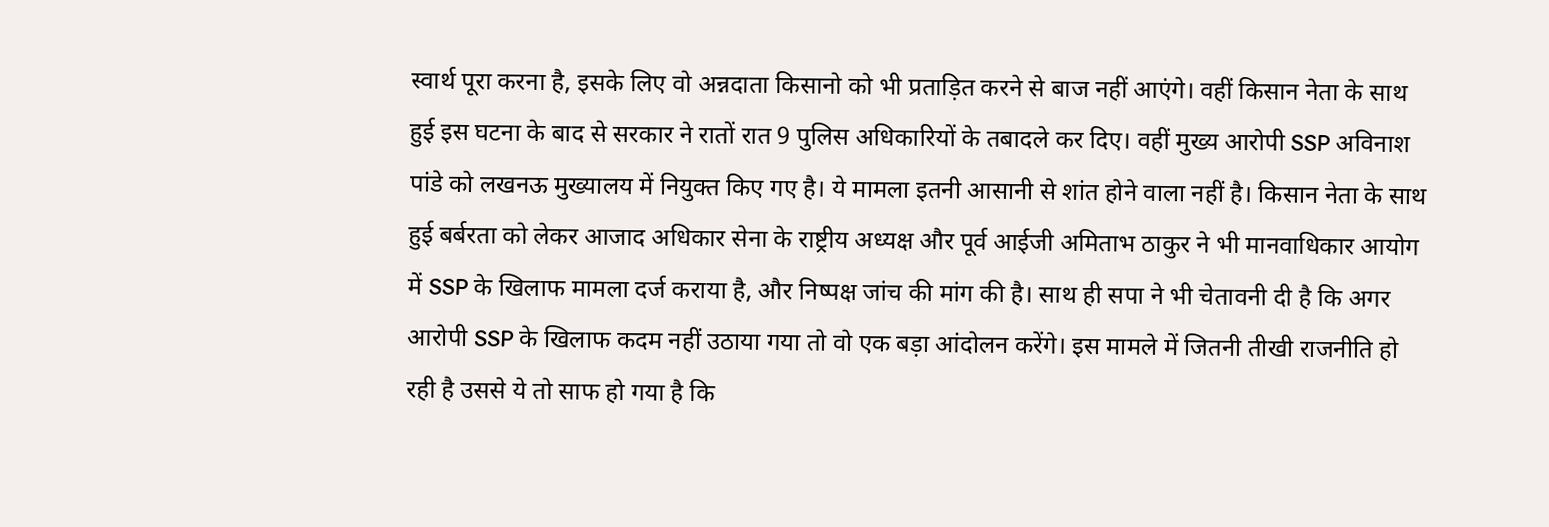स्वार्थ पूरा करना है, इसके लिए वो अन्नदाता किसानो को भी प्रताड़ित करने से बाज नहीं आएंगे। वहीं किसान नेता के साथ हुई इस घटना के बाद से सरकार ने रातों रात 9 पुलिस अधिकारियों के तबादले कर दिए। वहीं मुख्य आरोपी SSP अविनाश पांडे को लखनऊ मुख्यालय में नियुक्त किए गए है। ये मामला इतनी आसानी से शांत होने वाला नहीं है। किसान नेता के साथ हुई बर्बरता को लेकर आजाद अधिकार सेना के राष्ट्रीय अध्यक्ष और पूर्व आईजी अमिताभ ठाकुर ने भी मानवाधिकार आयोग में SSP के खिलाफ मामला दर्ज कराया है, और निष्पक्ष जांच की मांग की है। साथ ही सपा ने भी चेतावनी दी है कि अगर आरोपी SSP के खिलाफ कदम नहीं उठाया गया तो वो एक बड़ा आंदोलन करेंगे। इस मामले में जितनी तीखी राजनीति हो रही है उससे ये तो साफ हो गया है कि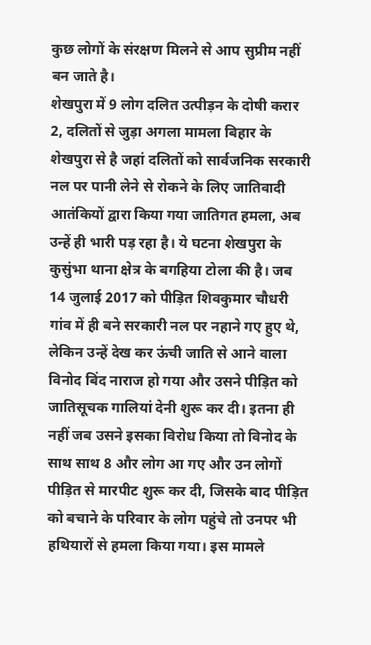कुछ लोगों के संरक्षण मिलने से आप सुप्रीम नहीं बन जाते है।
शेखपुरा में 9 लोग दलित उत्पीड़न के दोषी करार
2, दलितों से जुड़ा अगला मामला बिहार के शेखपुरा से है जहां दलितों को सार्वजनिक सरकारी नल पर पानी लेने से रोकने के लिए जातिवादी आतंकियों द्वारा किया गया जातिगत हमला, अब उन्हें ही भारी पड़ रहा है। ये घटना शेखपुरा के कुसुंभा थाना क्षेत्र के बगहिया टोला की है। जब 14 जुलाई 2017 को पीड़ित शिवकुमार चौधरी गांव में ही बने सरकारी नल पर नहाने गए हुए थे, लेकिन उन्हें देख कर ऊंची जाति से आने वाला विनोद बिंद नाराज हो गया और उसने पीड़ित को जातिसूचक गालियां देनी शुरू कर दी। इतना ही नहीं जब उसने इसका विरोध किया तो विनोद के साथ साथ 8 और लोग आ गए और उन लोगों पीड़ित से मारपीट शुरू कर दी, जिसके बाद पीड़ित को बचाने के परिवार के लोग पहुंचे तो उनपर भी हथियारों से हमला किया गया। इस मामले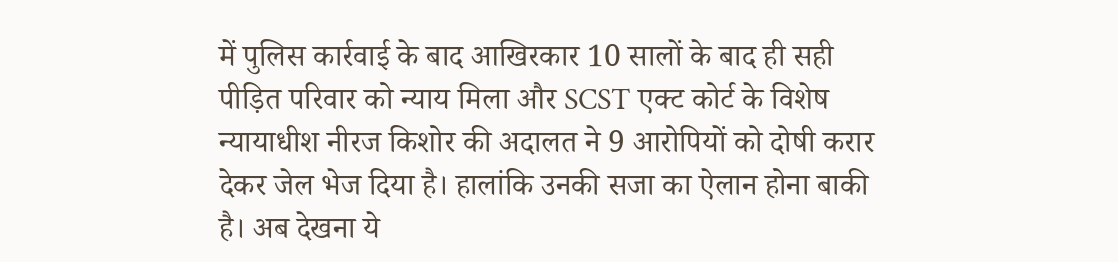में पुलिस कार्रवाई के बाद आखिरकार 10 सालों के बाद ही सही पीड़ित परिवार को न्याय मिला और SCST एक्ट कोर्ट के विशेष न्यायाधीश नीरज किशोर की अदालत ने 9 आरोपियों को दोषी करार देकर जेल भेज दिया है। हालांकि उनकी सजा का ऐलान होना बाकी है। अब देखना ये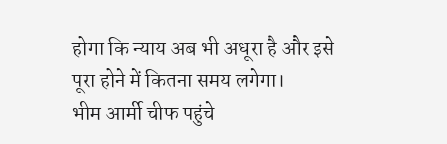होगा कि न्याय अब भी अधूरा है और इसे पूरा होने में कितना समय लगेगा।
भीम आर्मी चीफ पहुंचे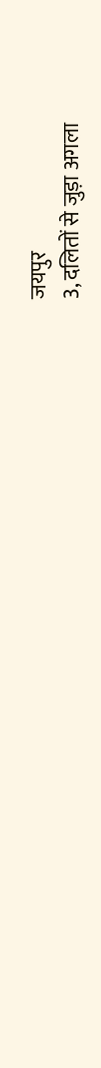जयपुर
3, दलितों से जुड़ा अगला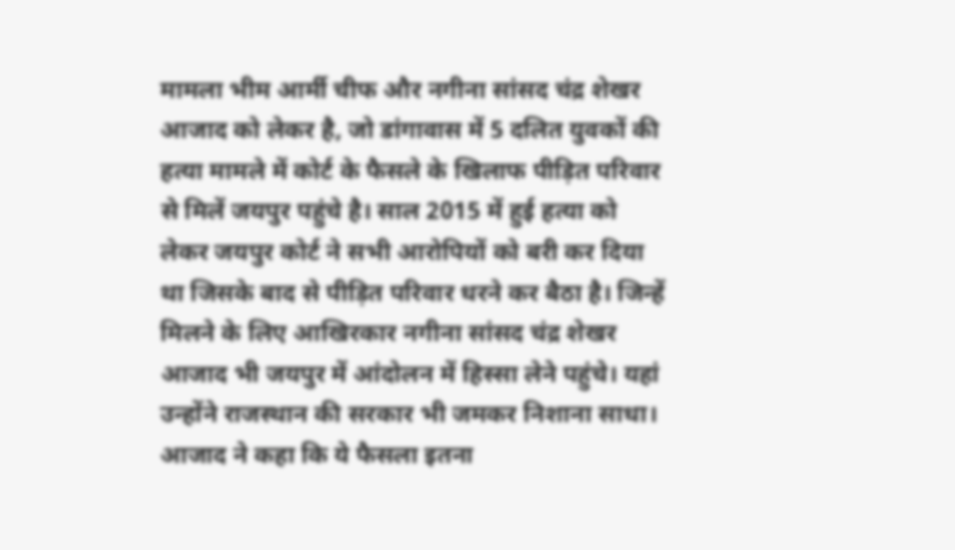मामला भीम आर्मी चीफ और नगीना सांसद चंद्र शेखर आजाद को लेकर है, जो डांगावास में 5 दलित युवकों की हत्या मामले में कोर्ट के फैसले के खिलाफ पीड़ित परिवार से मिलें जयपुर पहुंचे है। साल 2015 में हुई हत्या को लेकर जयपुर कोर्ट ने सभी आरोपियों को बरी कर दिया था जिसके बाद से पीड़ित परिवार धरने कर बैठा है। जिन्हें मिलने के लिए आखिरकार नगीना सांसद चंद्र शेखर आजाद भी जयपुर में आंदोलन में हिस्सा लेने पहुंचे। यहां उन्होंने राजस्थान की सरकार भी जमकर निशाना साधा। आजाद ने कहा कि ये फैसला इतना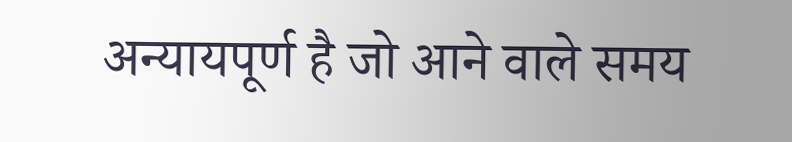अन्यायपूर्ण है जो आने वाले समय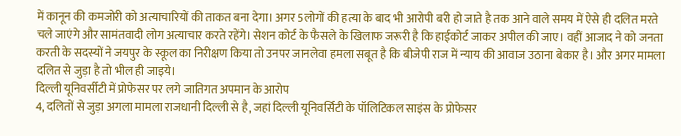में कानून की कमजोरी को अत्याचारियों की ताकत बना देगा। अगर 5लोगों की हत्या के बाद भी आरोपी बरी हो जाते है तक आने वाले समय में ऐसे ही दलित मरते चले जाएंगे और सामंतवादी लोग अत्याचार करते रहेंगे। सेशन कोर्ट के फैसले के खिलाफ जरूरी है कि हाईकोर्ट जाकर अपील की जाए। वहीं आजाद ने को जनता करती के सदस्यों ने जयपुर के स्कूल का निरीक्षण किया तो उनपर जानलेवा हमला सबूत है कि बीजेपी राज में न्याय की आवाज उठाना बेकार है। और अगर मामला दलित से जुड़ा है तो भील ही जाइये।
दिल्ली यूनिवर्सीटी में प्रोफेसर पर लगे जातिगत अपमान के आरोप
4, दलितों से जुड़ा अगला मामला राजधानी दिल्ली से है, जहां दिल्ली यूनिवर्सिटी के पॉलिटिकल साइंस के प्रोफेसर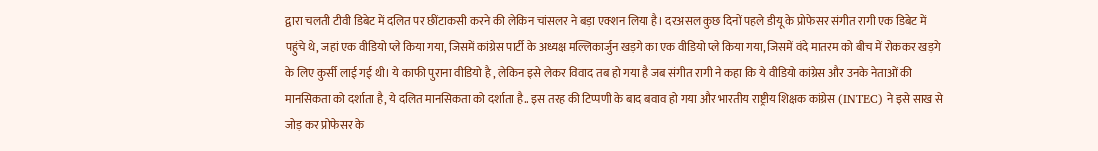द्वारा चलती टीवी डिबेट में दलित पर छींटाकसी करने की लेकिन चांसलर ने बड़ा एक्शन लिया है। दरअसल कुछ दिनों पहले डीयू के प्रोफेसर संगीत रागी एक डिबेट में पहुंचे थे, जहां एक वीडियो प्ले किया गया, जिसमें कांग्रेस पार्टी के अध्यक्ष मल्लिकार्जुन खड़गे का एक वीडियो प्ले किया गया, जिसमें वंदे मातरम को बीच में रोककर खड़गे के लिए कुर्सी लाई गई थी। ये काफी पुराना वीडियो है , लेकिन इसे लेकर विवाद तब हो गया है जब संगीत रागी ने कहा कि ये वीडियो कांग्रेस और उनके नेताओं की मानसिकता को दर्शाता है, ये दलित मानसिकता को दर्शाता है.. इस तरह की टिप्पणी के बाद बवाव हो गया और भारतीय राष्ट्रीय शिक्षक कांग्रेस (INTEC) ने इसे साख से जोड़ कर प्रोफेसर के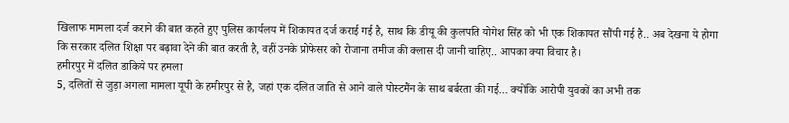खिलाफ मामला दर्ज कराने की बात कहते हुए पुलिस कार्यलय में शिकायत दर्ज कराई गई है, साथ कि डीयू की कुलपति योगेश सिंह को भी एक शिकायत सौंपी गई है.. अब देखना ये होगा कि सरकार दलित शिक्षा पर बढ़ावा देने की बात करती है, वहीं उनके प्रोफेसर को रोजाना तमीज की क्लास दी जानी चाहिए.. आपका क्या विचार है।
हमीरपुर में दलित डाकिये पर हमला
5, दलितों से जुड़ा अगला मामला यूपी के हमीरपुर से है, जहां एक दलित जाति से आने वाले पोस्टमैंन के साथ बर्बरता की गई… क्योंकि आरोपी युवकों का अभी तक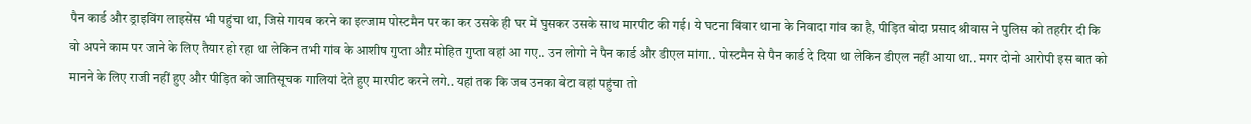पैन कार्ड और ड्राइविंग लाइसेंस भी पहुंचा था, जिसे गायब करने का इल्जाम पोस्टमैन पर का कर उसके ही घर में घुसकर उसके साथ मारपीट की गई। ये घटना बिंवार थाना के निवादा गांव का है, पीड़ित बोदा प्रसाद श्रीवास ने पुलिस को तहरीर दी कि वो अपने काम पर जाने के लिए तैयार हो रहा था लेकिन तभी गांव के आशीष गुप्ता औऱ मोहित गुप्ता वहां आ गए.. उन लोगो ने पैन कार्ड और डीएल मांगा.. पोस्टमैन से पैन कार्ड दे दिया था लेकिन डीएल नहीं आया था.. मगर दोनो आरोपी इस बात को मानने के लिए राजी नहीं हुए और पीड़ित को जातिसूचक गालियां देते हुए मारपीट करने लगे.. यहां तक कि जब उनका बेटा वहां पहुंचा तो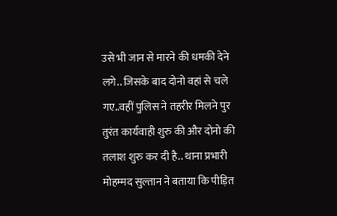उसे भी जान से मारने की धमकी देने लगे.. जिसके बाद दोनो वहां से चले गए..वहीं पुलिस ने तहरीर मिलने पुर तुरंत कार्यवाही शुरु की और दोनो की तलाश शुरु कर दी है.. थाना प्रभारी मोहम्मद सुल्तान ने बताया कि पीड़ित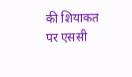की शियाकत पर एससी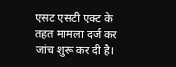एसट एसटी एक्ट के तहत मामला दर्ज कर जांच शुरू कर दी है।